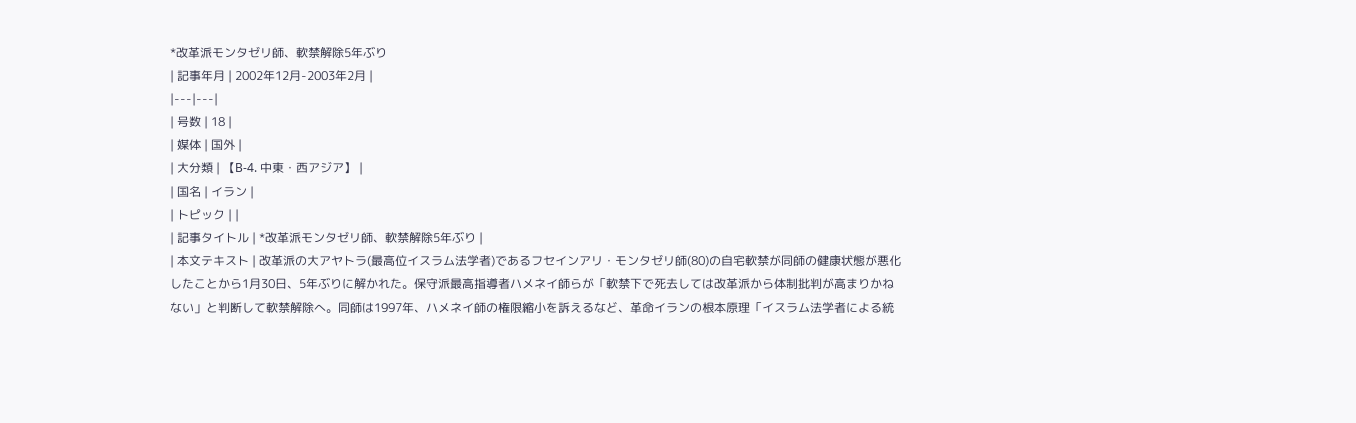*改革派モンタゼリ師、軟禁解除5年ぶり
| 記事年月 | 2002年12月-2003年2月 |
|---|---|
| 号数 | 18 |
| 媒体 | 国外 |
| 大分類 | 【B-4. 中東・西アジア】 |
| 国名 | イラン |
| トピック | |
| 記事タイトル | *改革派モンタゼリ師、軟禁解除5年ぶり |
| 本文テキスト | 改革派の大アヤトラ(最高位イスラム法学者)であるフセインアリ・モンタゼリ師(80)の自宅軟禁が同師の健康状態が悪化したことから1月30日、5年ぶりに解かれた。保守派最高指導者ハメネイ師らが「軟禁下で死去しては改革派から体制批判が高まりかねない」と判断して軟禁解除へ。同師は1997年、ハメネイ師の権限縮小を訴えるなど、革命イランの根本原理「イスラム法学者による統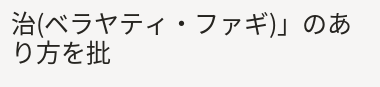治(ベラヤティ・ファギ)」のあり方を批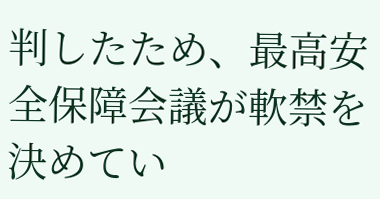判したため、最高安全保障会議が軟禁を決めてい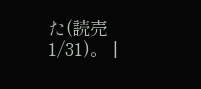た(読売 1/31)。 |